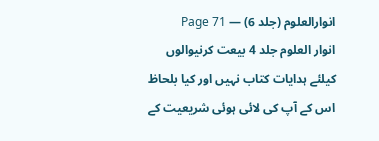انوارالعلوم (جلد 6) — Page 71
انوار العلوم جلد 4 بیعت کرنیوالوں کیلئے ہدایات کتاب نہیں اور کیا بلحاظ اس کے آپ کی لائی ہوئی شریعیت کے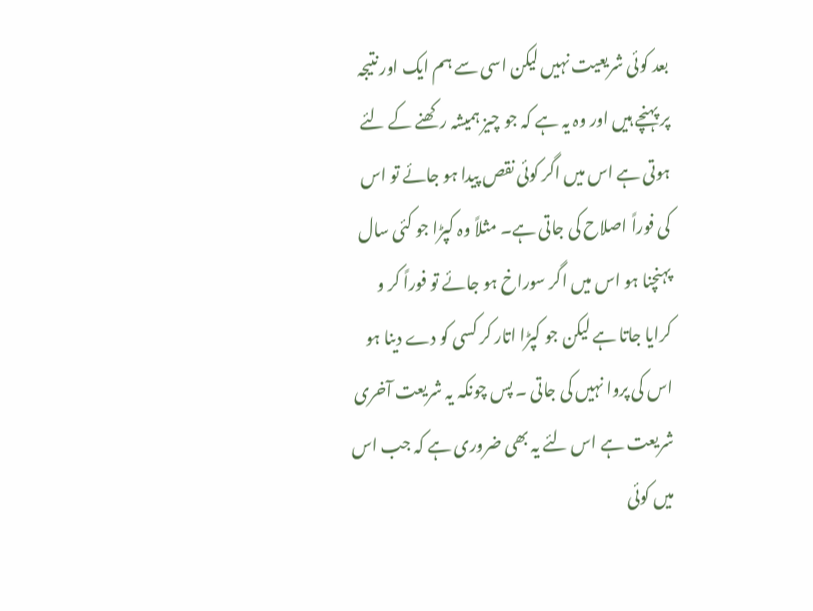بعد کوئی شریعیت نہیں لیکن اسی سے ہم ایک اور نتیجہ پر پہنچے ہیں اور وہ یہ ہے کہ جو چیز ہمیشہ رکھنے کے لئے ہوتی ہے اس میں اگر کوئی نقص پیدا ہو جائے تو اس کی فوراً اصلاح کی جاتی ہے۔ مثلاً وہ کپڑا جو کئی سال پہنچنا ہو اس میں اگر سوراخ ہو جائے تو فوراً کر و کرایا جاتا ہے لیکن جو کپڑا اتار کر کسی کو دے دینا ہو اس کی پروا نہیں کی جاتی ۔ پس چونکہ یہ شریعت آخری شریعت ہے اس لئے یہ بھی ضروری ہے کہ جب اس میں کوئی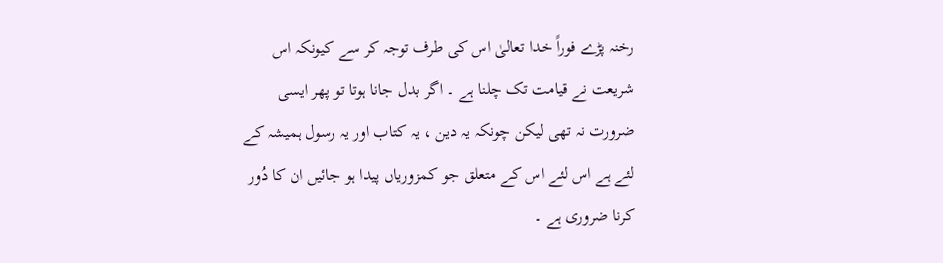رخنہ پڑے فوراً خدا تعالیٰ اس کی طرف توجہ کر سے کیونکہ اس شریعت نے قیامت تک چلنا ہے ۔ اگر بدل جانا ہوتا تو پھر ایسی ضرورت نہ تھی لیکن چونکہ یہ دین ، یہ کتاب اور یہ رسول ہمیشہ کے لئے ہے اس لئے اس کے متعلق جو کمزوریاں پیدا ہو جائیں ان کا دُور کرنا ضروری ہے ۔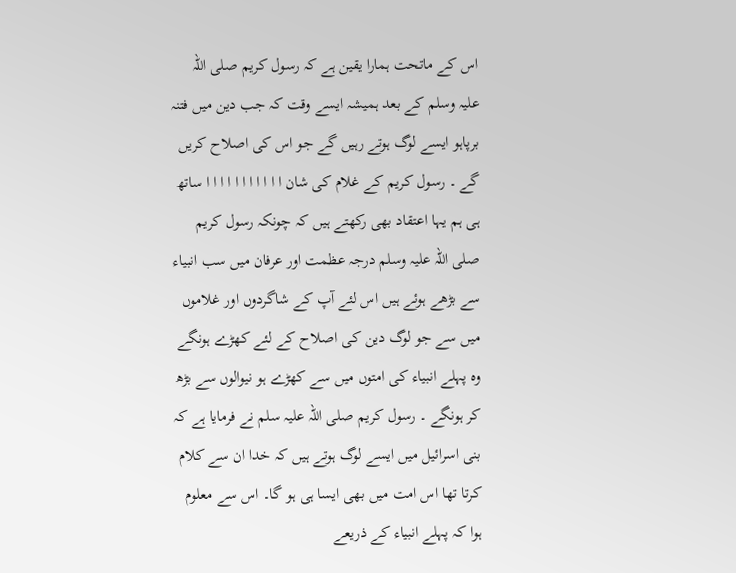اس کے ماتحت ہمارا یقین ہے کہ رسول کریم صلی اللہ علیہ وسلم کے بعد ہمیشہ ایسے وقت کہ جب دین میں فتنہ برپاہو ایسے لوگ ہوتے رہیں گے جو اس کی اصلاح کریں گے ۔ رسول کریم کے غلام کی شان ا ا ا ا ا ا ا ا ا ا ا ساتھ ہی ہم یہا اعتقاد بھی رکھتے ہیں کہ چونکہ رسول کریم صلی اللہ علیہ وسلم درجہ عظمت اور عرفان میں سب انبیاء سے بڑھے ہوئے ہیں اس لئے آپ کے شاگردوں اور غلاموں میں سے جو لوگ دین کی اصلاح کے لئے کھڑے ہونگے وہ پہلے انبیاء کی امتوں میں سے کھڑے ہو نیوالوں سے بڑھ کر ہونگے ۔ رسول کریم صلی اللہ علیہ سلم نے فرمایا ہے کہ بنی اسرائیل میں ایسے لوگ ہوتے ہیں کہ خدا ان سے کلام کرتا تھا اس امت میں بھی ایسا ہی ہو گا۔ اس سے معلوم ہوا کہ پہلے انبیاء کے ذریعے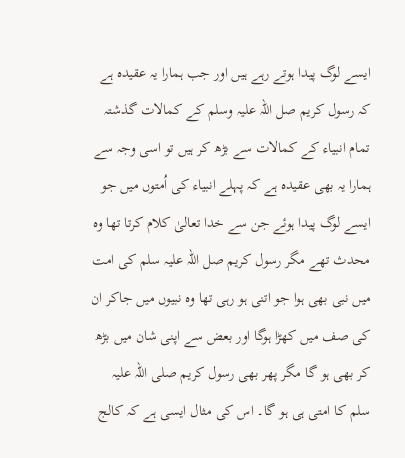ایسے لوگ پیدا ہوتے رہے ہیں اور جب ہمارا یہ عقیدہ ہے کہ رسول کریم صل اللہ علیہ وسلم کے کمالات گذشتہ تمام انبیاء کے کمالات سے بڑھ کر ہیں تو اسی وجہ سے ہمارا یہ بھی عقیدہ ہے کہ پہلے انبیاء کی اُمتوں میں جو ایسے لوگ پیدا ہوئے جن سے خدا تعالیٰ کلام کرتا تھا وہ محدث تھے مگر رسول کریم صل اللہ علیہ سلم کی امت میں نبی بھی ہوا جو اتنی ہو رہی تھا وہ نبیوں میں جاکر ان کی صف میں کھڑا ہوگا اور بعض سے اپنی شان میں بڑھ کر بھی ہو گا مگر پھر بھی رسول کریم صلی اللہ علیہ سلم کا امتی ہی ہو گا۔ اس کی مثال ایسی ہے کہ کالج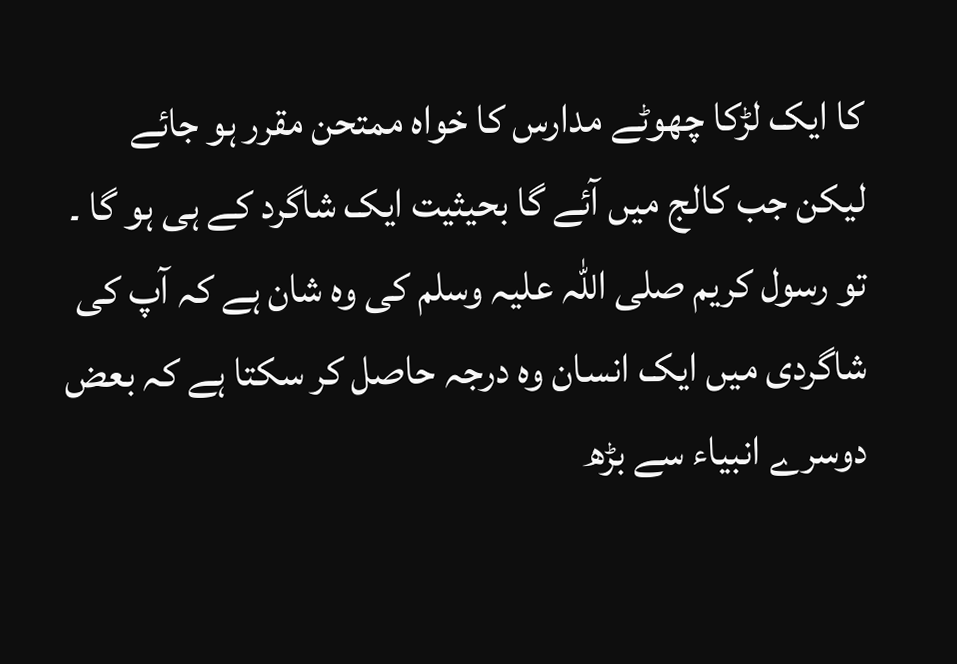کا ایک لڑکا چھوٹے مدارس کا خواہ ممتحن مقرر ہو جائے لیکن جب کالج میں آئے گا بحیثیت ایک شاگرد کے ہی ہو گا ۔ تو رسول کریم صلی اللہ علیہ وسلم کی وہ شان ہے کہ آپ کی شاگردی میں ایک انسان وہ درجہ حاصل کر سکتا ہے کہ بعض دوسرے انبیاء سے بڑھ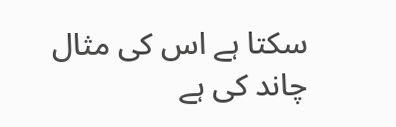سکتا ہے اس کی مثال چاند کی ہے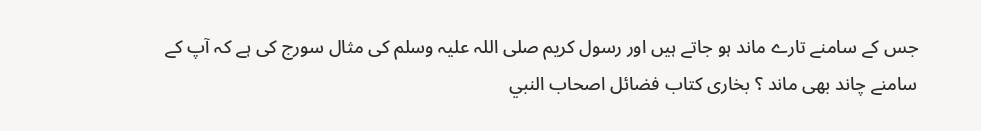جس کے سامنے تارے ماند ہو جاتے ہیں اور رسول کریم صلی اللہ علیہ وسلم کی مثال سورج کی ہے کہ آپ کے سامنے چاند بھی ماند ؟ بخاری کتاب فضائل اصحاب النبي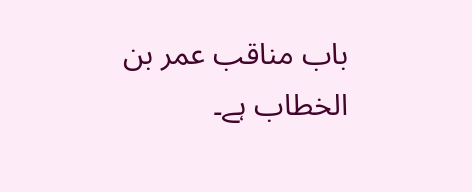باب مناقب عمر بن الخطاب ہے۔